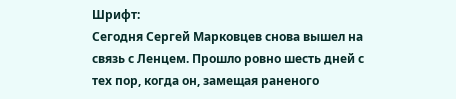Шрифт:
Сегодня Сергей Марковцев снова вышел на связь с Ленцем. Прошло ровно шесть дней с тех пор, когда он, замещая раненого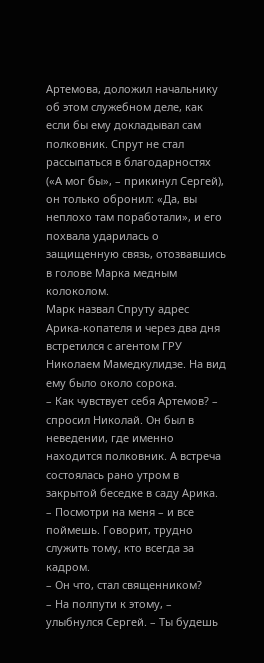Артемова, доложил начальнику об этом служебном деле, как если бы ему докладывал сам полковник. Спрут не стал рассыпаться в благодарностях («А мог бы», – прикинул Сергей), он только обронил: «Да, вы неплохо там поработали», и его похвала ударилась о защищенную связь, отозвавшись в голове Марка медным колоколом.
Марк назвал Спруту адрес Арика-копателя и через два дня встретился с агентом ГРУ Николаем Мамедкулидзе. На вид ему было около сорока.
– Как чувствует себя Артемов? – спросил Николай. Он был в неведении, где именно находится полковник. А встреча состоялась рано утром в закрытой беседке в саду Арика.
– Посмотри на меня – и все поймешь. Говорит, трудно служить тому, кто всегда за кадром.
– Он что, стал священником?
– На полпути к этому, – улыбнулся Сергей. – Ты будешь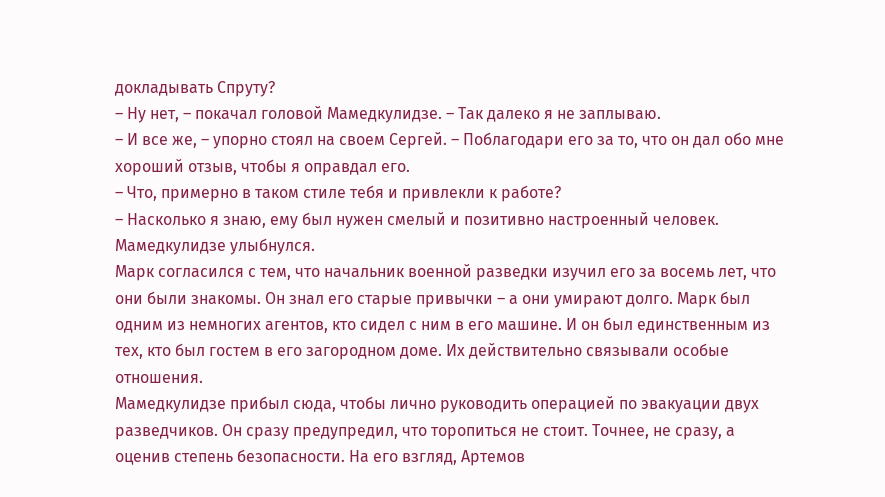докладывать Спруту?
– Ну нет, – покачал головой Мамедкулидзе. – Так далеко я не заплываю.
– И все же, – упорно стоял на своем Сергей. – Поблагодари его за то, что он дал обо мне хороший отзыв, чтобы я оправдал его.
– Что, примерно в таком стиле тебя и привлекли к работе?
– Насколько я знаю, ему был нужен смелый и позитивно настроенный человек.
Мамедкулидзе улыбнулся.
Марк согласился с тем, что начальник военной разведки изучил его за восемь лет, что они были знакомы. Он знал его старые привычки – а они умирают долго. Марк был одним из немногих агентов, кто сидел с ним в его машине. И он был единственным из тех, кто был гостем в его загородном доме. Их действительно связывали особые отношения.
Мамедкулидзе прибыл сюда, чтобы лично руководить операцией по эвакуации двух разведчиков. Он сразу предупредил, что торопиться не стоит. Точнее, не сразу, а оценив степень безопасности. На его взгляд, Артемов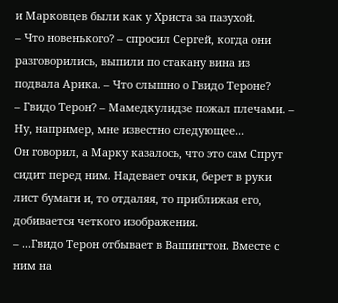и Марковцев были как у Христа за пазухой.
– Что новенького? – спросил Сергей, когда они разговорились, выпили по стакану вина из подвала Арика. – Что слышно о Гвидо Тероне?
– Гвидо Терон? – Мамедкулидзе пожал плечами. – Ну, например, мне известно следующее...
Он говорил, а Марку казалось, что это сам Спрут сидит перед ним. Надевает очки, берет в руки лист бумаги и, то отдаляя, то приближая его, добивается четкого изображения.
– ...Гвидо Терон отбывает в Вашингтон. Вместе с ним на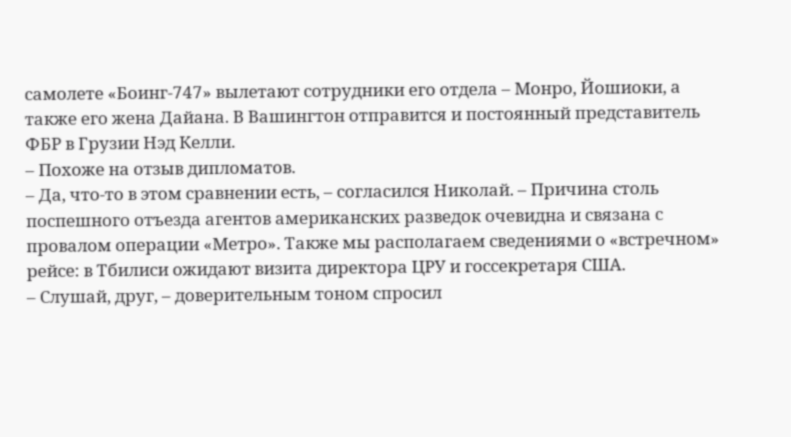самолете «Боинг-747» вылетают сотрудники его отдела – Монро, Йошиоки, а также его жена Дайана. В Вашингтон отправится и постоянный представитель ФБР в Грузии Нэд Келли.
– Похоже на отзыв дипломатов.
– Да, что-то в этом сравнении есть, – согласился Николай. – Причина столь поспешного отъезда агентов американских разведок очевидна и связана с провалом операции «Метро». Также мы располагаем сведениями о «встречном» рейсе: в Тбилиси ожидают визита директора ЦРУ и госсекретаря США.
– Слушай, друг, – доверительным тоном спросил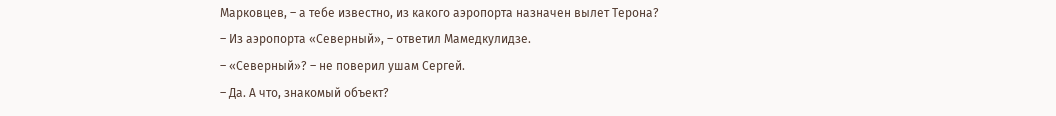Марковцев, – а тебе известно, из какого аэропорта назначен вылет Терона?
– Из аэропорта «Северный», – ответил Мамедкулидзе.
– «Северный»? – не поверил ушам Сергей.
– Да. А что, знакомый объект?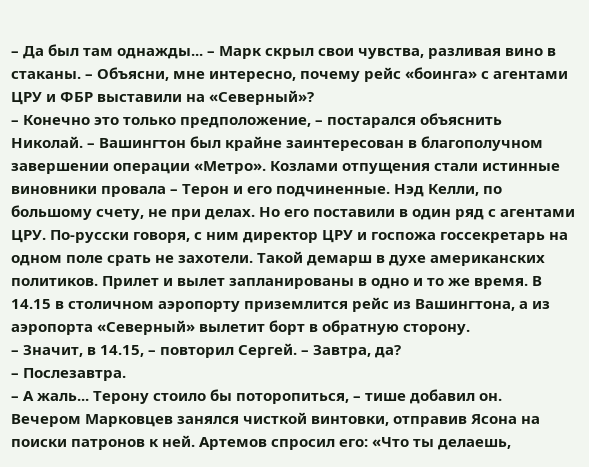– Да был там однажды... – Марк скрыл свои чувства, разливая вино в стаканы. – Объясни, мне интересно, почему рейс «боинга» с агентами ЦРУ и ФБР выставили на «Северный»?
– Конечно это только предположение, – постарался объяснить Николай. – Вашингтон был крайне заинтересован в благополучном завершении операции «Метро». Козлами отпущения стали истинные виновники провала – Терон и его подчиненные. Нэд Келли, по большому счету, не при делах. Но его поставили в один ряд с агентами ЦРУ. По-русски говоря, с ним директор ЦРУ и госпожа госсекретарь на одном поле срать не захотели. Такой демарш в духе американских политиков. Прилет и вылет запланированы в одно и то же время. В 14.15 в столичном аэропорту приземлится рейс из Вашингтона, а из аэропорта «Северный» вылетит борт в обратную сторону.
– Значит, в 14.15, – повторил Сергей. – Завтра, да?
– Послезавтра.
– А жаль... Терону стоило бы поторопиться, – тише добавил он.
Вечером Марковцев занялся чисткой винтовки, отправив Ясона на поиски патронов к ней. Артемов спросил его: «Что ты делаешь,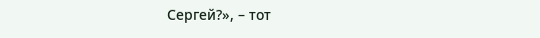Сергей?», – тот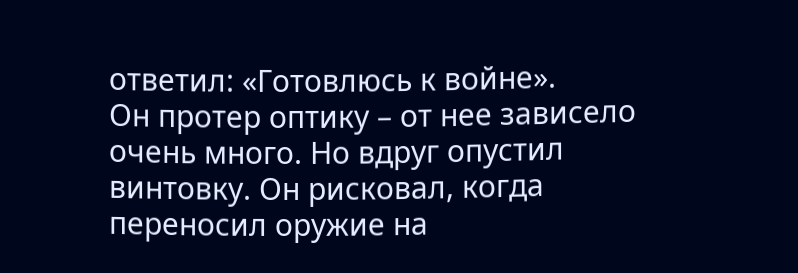ответил: «Готовлюсь к войне».
Он протер оптику – от нее зависело очень много. Но вдруг опустил винтовку. Он рисковал, когда переносил оружие на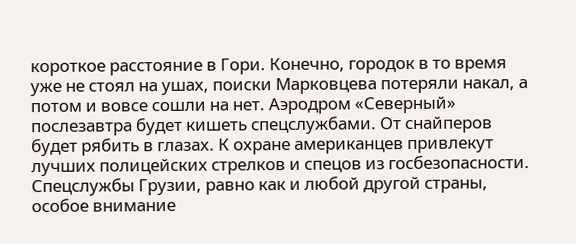короткое расстояние в Гори. Конечно, городок в то время уже не стоял на ушах, поиски Марковцева потеряли накал, а потом и вовсе сошли на нет. Аэродром «Северный» послезавтра будет кишеть спецслужбами. От снайперов будет рябить в глазах. К охране американцев привлекут лучших полицейских стрелков и спецов из госбезопасности. Спецслужбы Грузии, равно как и любой другой страны, особое внимание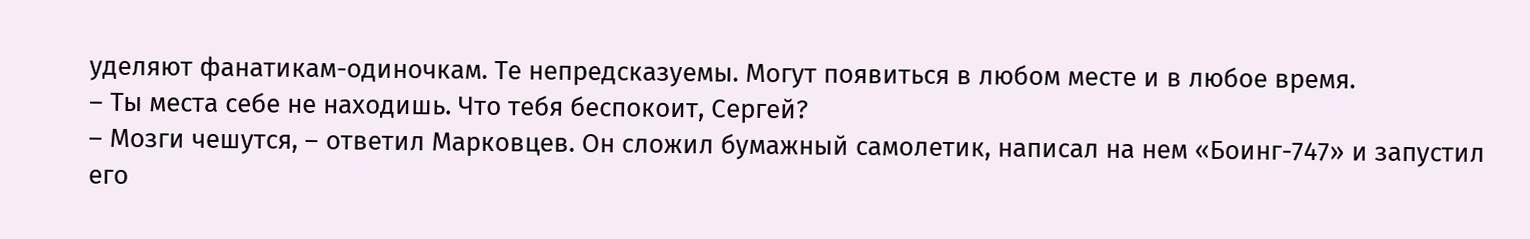уделяют фанатикам-одиночкам. Те непредсказуемы. Могут появиться в любом месте и в любое время.
– Ты места себе не находишь. Что тебя беспокоит, Сергей?
– Мозги чешутся, – ответил Марковцев. Он сложил бумажный самолетик, написал на нем «Боинг-747» и запустил его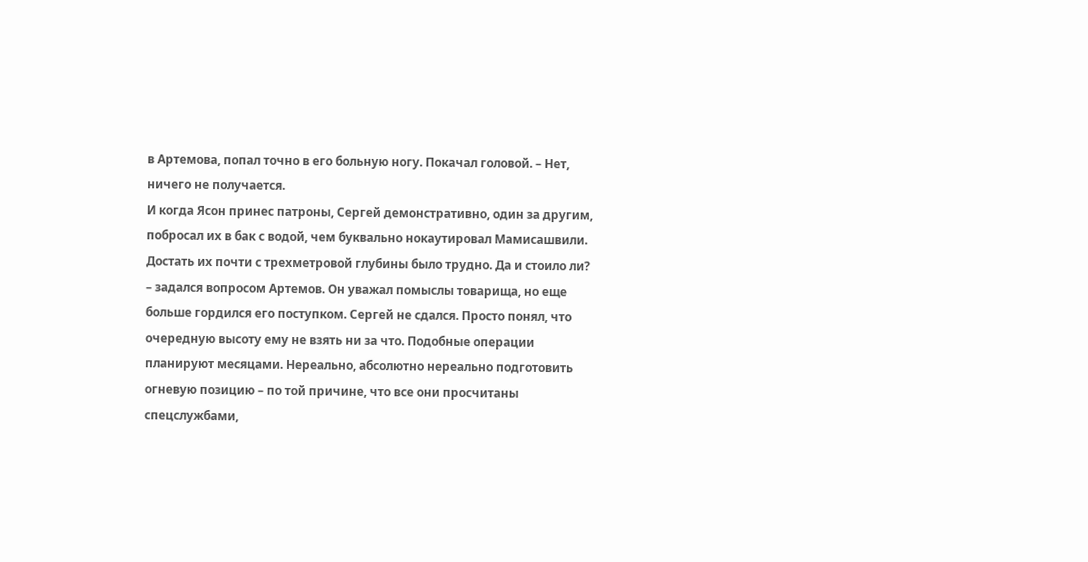в Артемова, попал точно в его больную ногу. Покачал головой. – Нет, ничего не получается.
И когда Ясон принес патроны, Сергей демонстративно, один за другим, побросал их в бак с водой, чем буквально нокаутировал Мамисашвили. Достать их почти с трехметровой глубины было трудно. Да и стоило ли? – задался вопросом Артемов. Он уважал помыслы товарища, но еще больше гордился его поступком. Сергей не сдался. Просто понял, что очередную высоту ему не взять ни за что. Подобные операции планируют месяцами. Нереально, абсолютно нереально подготовить огневую позицию – по той причине, что все они просчитаны спецслужбами,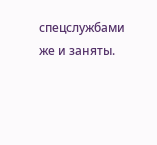спецслужбами же и заняты.